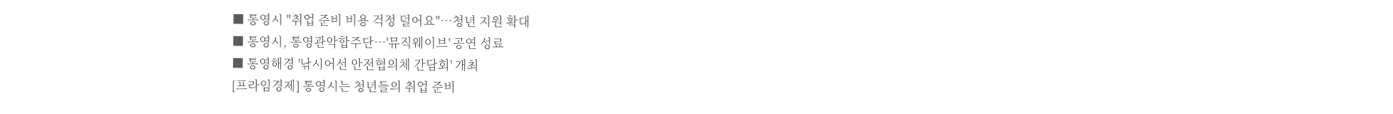■ 통영시 "취업 준비 비용 걱정 덜어요"…청년 지원 확대
■ 통영시, 통영관악합주단…'뮤직웨이브' 공연 성료
■ 통영해경 '낚시어선 안전협의체 간담회' 개최
[프라임경제] 통영시는 청년들의 취업 준비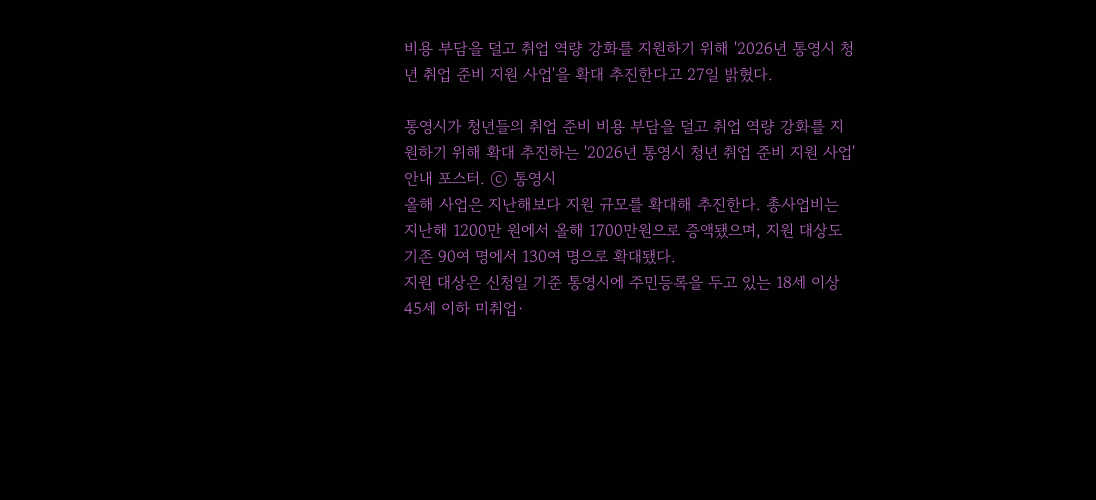비용 부담을 덜고 취업 역량 강화를 지원하기 위해 '2026년 통영시 청년 취업 준비 지원 사업'을 확대 추진한다고 27일 밝혔다.

통영시가 청년들의 취업 준비 비용 부담을 덜고 취업 역량 강화를 지원하기 위해 확대 추진하는 '2026년 통영시 청년 취업 준비 지원 사업' 안내 포스터. ⓒ 통영시
올해 사업은 지난해보다 지원 규모를 확대해 추진한다. 총사업비는 지난해 1200만 원에서 올해 1700만원으로 증액됐으며, 지원 대상도 기존 90여 명에서 130여 명으로 확대됐다.
지원 대상은 신청일 기준 통영시에 주민등록을 두고 있는 18세 이상 45세 이하 미취업·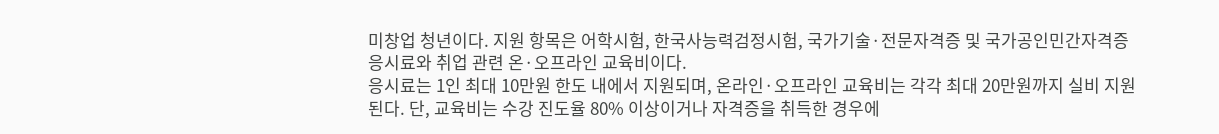미창업 청년이다. 지원 항목은 어학시험, 한국사능력검정시험, 국가기술·전문자격증 및 국가공인민간자격증 응시료와 취업 관련 온·오프라인 교육비이다.
응시료는 1인 최대 10만원 한도 내에서 지원되며, 온라인·오프라인 교육비는 각각 최대 20만원까지 실비 지원된다. 단, 교육비는 수강 진도율 80% 이상이거나 자격증을 취득한 경우에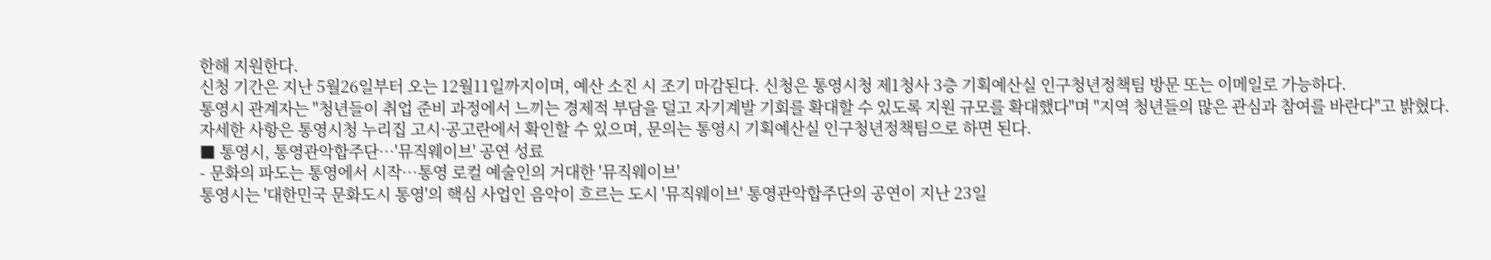한해 지원한다.
신청 기간은 지난 5월26일부터 오는 12월11일까지이며, 예산 소진 시 조기 마감된다. 신청은 통영시청 제1청사 3층 기획예산실 인구청년정책팀 방문 또는 이메일로 가능하다.
통영시 관계자는 "청년들이 취업 준비 과정에서 느끼는 경제적 부담을 덜고 자기계발 기회를 확대할 수 있도록 지원 규모를 확대했다"며 "지역 청년들의 많은 관심과 참여를 바란다"고 밝혔다.
자세한 사항은 통영시청 누리집 고시·공고란에서 확인할 수 있으며, 문의는 통영시 기획예산실 인구청년정책팀으로 하면 된다.
■ 통영시, 통영관악합주단…'뮤직웨이브' 공연 성료
- 문화의 파도는 통영에서 시작…통영 로컬 예술인의 거대한 '뮤직웨이브'
통영시는 '대한민국 문화도시 통영'의 핵심 사업인 음악이 흐르는 도시 '뮤직웨이브' 통영관악합주단의 공연이 지난 23일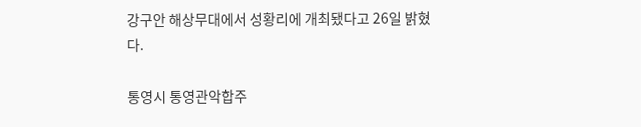강구안 해상무대에서 성황리에 개최됐다고 26일 밝혔다.

통영시 통영관악합주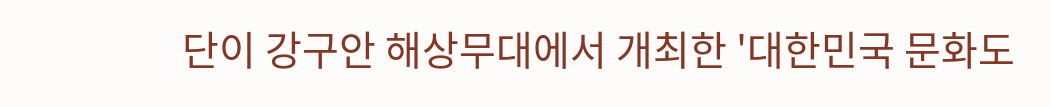단이 강구안 해상무대에서 개최한 '대한민국 문화도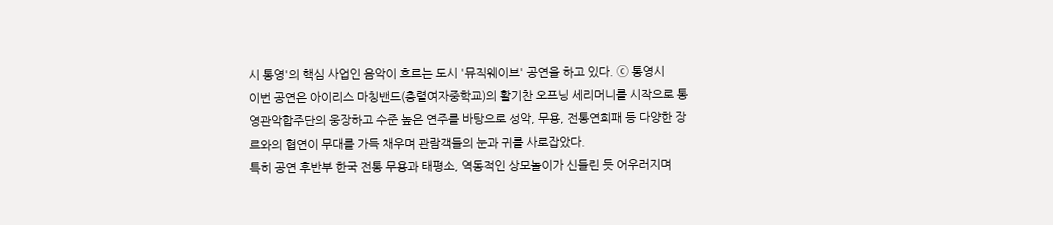시 통영'의 핵심 사업인 음악이 흐르는 도시 '뮤직웨이브' 공연을 하고 있다. ⓒ 통영시
이번 공연은 아이리스 마칭밴드(충렬여자중학교)의 활기찬 오프닝 세리머니를 시작으로 통영관악합주단의 웅장하고 수준 높은 연주를 바탕으로 성악, 무용, 전통연희패 등 다양한 장르와의 협연이 무대를 가득 채우며 관람객들의 눈과 귀를 사로잡았다.
특히 공연 후반부 한국 전통 무용과 태평소, 역동적인 상모놀이가 신들린 듯 어우러지며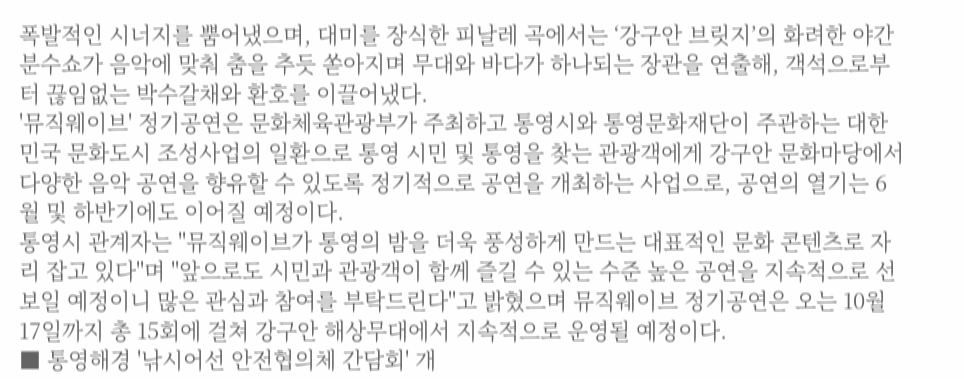폭발적인 시너지를 뿜어냈으며, 대미를 장식한 피날레 곡에서는 ‘강구안 브릿지’의 화려한 야간 분수쇼가 음악에 맞춰 춤을 추듯 쏟아지며 무대와 바다가 하나되는 장관을 연출해, 객석으로부터 끊임없는 박수갈채와 환호를 이끌어냈다.
'뮤직웨이브' 정기공연은 문화체육관광부가 주최하고 통영시와 통영문화재단이 주관하는 대한민국 문화도시 조성사업의 일환으로 통영 시민 및 통영을 찾는 관광객에게 강구안 문화마당에서 다양한 음악 공연을 향유할 수 있도록 정기적으로 공연을 개최하는 사업으로, 공연의 열기는 6월 및 하반기에도 이어질 예정이다.
통영시 관계자는 "뮤직웨이브가 통영의 밤을 더욱 풍성하게 만드는 대표적인 문화 콘텐츠로 자리 잡고 있다"며 "앞으로도 시민과 관광객이 함께 즐길 수 있는 수준 높은 공연을 지속적으로 선보일 예정이니 많은 관심과 참여를 부탁드린다"고 밝혔으며 뮤직웨이브 정기공연은 오는 10월17일까지 총 15회에 걸쳐 강구안 해상무대에서 지속적으로 운영될 예정이다.
■ 통영해경 '낚시어선 안전협의체 간담회' 개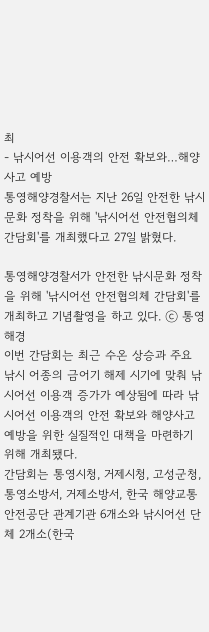최
- 낚시어선 이용객의 안전 확보와…해양사고 예방
통영해양경찰서는 지난 26일 안전한 낚시문화 정착을 위해 '낚시어선 안전협의체 간담회'를 개최했다고 27일 밝혔다.

통영해양경찰서가 안전한 낚시문화 정착을 위해 '낚시어선 안전협의체 간담회'를 개최하고 기념촬영을 하고 있다. ⓒ 통영 해경
이번 간담회는 최근 수온 상승과 주요 낚시 어종의 금어기 해제 시기에 맞춰 낚시어선 이용객 증가가 예상됨에 따라 낚시어선 이용객의 안전 확보와 해양사고 예방을 위한 실질적인 대책을 마련하기 위해 개최됐다.
간담회는 통영시청, 거제시청, 고성군청, 통영소방서, 거제소방서, 한국 해양교통안전공단 관계기관 6개소와 낚시어선 단체 2개소(한국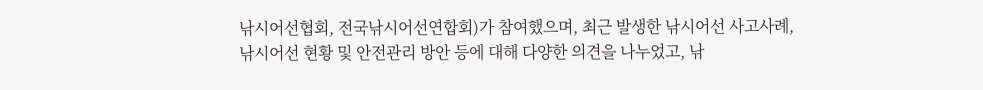낚시어선협회, 전국낚시어선연합회)가 참여했으며, 최근 발생한 낚시어선 사고사례, 낚시어선 현황 및 안전관리 방안 등에 대해 다양한 의견을 나누었고, 낚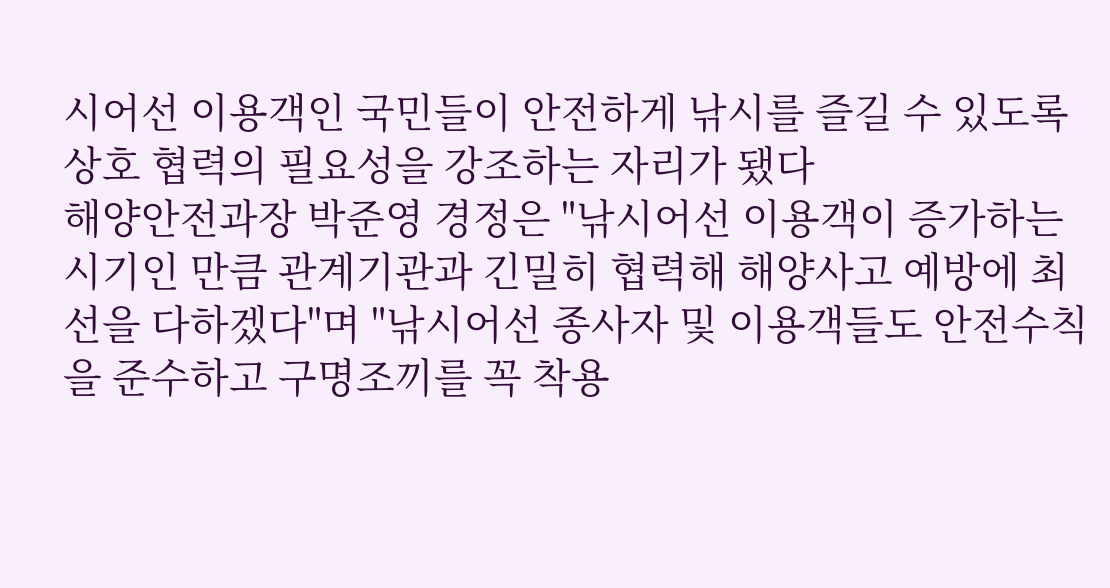시어선 이용객인 국민들이 안전하게 낚시를 즐길 수 있도록 상호 협력의 필요성을 강조하는 자리가 됐다
해양안전과장 박준영 경정은 "낚시어선 이용객이 증가하는 시기인 만큼 관계기관과 긴밀히 협력해 해양사고 예방에 최선을 다하겠다"며 "낚시어선 종사자 및 이용객들도 안전수칙을 준수하고 구명조끼를 꼭 착용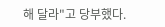해 달라"고 당부했다.